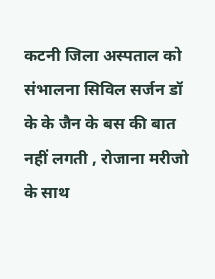कटनी जिला अस्पताल को संभालना सिविल सर्जन डॉ के के जैन के बस की बात नहीं लगती , रोजाना मरीजो के साथ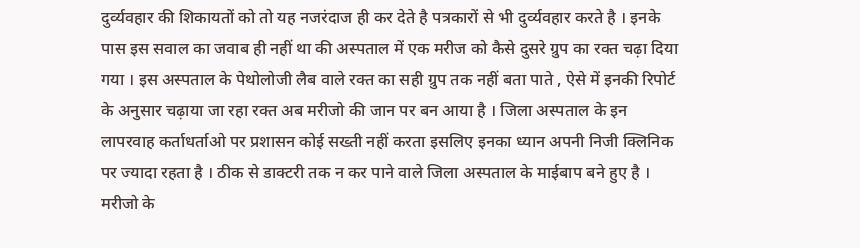दुर्व्यवहार की शिकायतों को तो यह नजरंदाज ही कर देते है पत्रकारों से भी दुर्व्यवहार करते है । इनके पास इस सवाल का जवाब ही नहीं था की अस्पताल में एक मरीज को कैसे दुसरे ग्रुप का रक्त चढ़ा दिया गया । इस अस्पताल के पेथोलोजी लैब वाले रक्त का सही ग्रुप तक नहीं बता पाते , ऐसे में इनकी रिपोर्ट के अनुसार चढ़ाया जा रहा रक्त अब मरीजो की जान पर बन आया है । जिला अस्पताल के इन लापरवाह कर्ताधर्ताओ पर प्रशासन कोई सख्ती नहीं करता इसलिए इनका ध्यान अपनी निजी क्लिनिक पर ज्यादा रहता है । ठीक से डाक्टरी तक न कर पाने वाले जिला अस्पताल के माईबाप बने हुए है । मरीजो के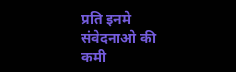प्रति इनमे संवेदनाओ की कमी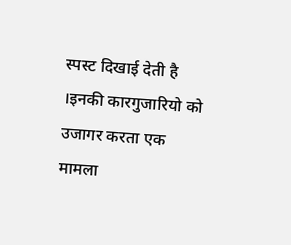स्पस्ट दिखाई देती है ।इनकी कारगुजारियो को उजागर करता एक मामला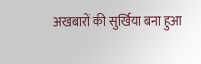अखबारों की सुर्खिया बना हुआ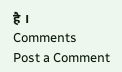है ।
Comments
Post a Comment